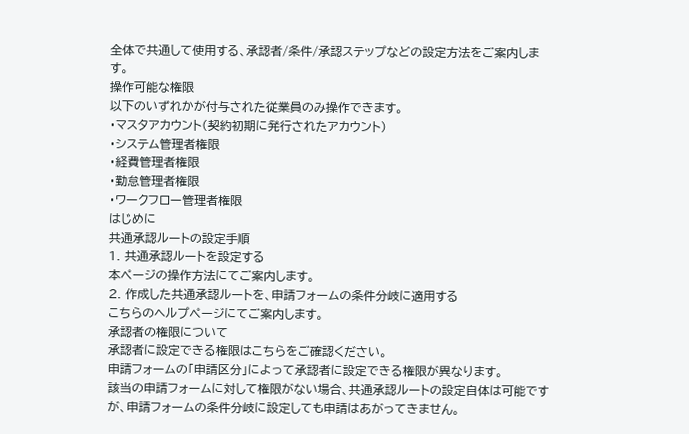全体で共通して使用する、承認者/条件/承認ステップなどの設定方法をご案内します。
操作可能な権限
以下のいずれかが付与された従業員のみ操作できます。
・マスタアカウント(契約初期に発行されたアカウント)
・システム管理者権限
・経費管理者権限
・勤怠管理者権限
・ワークフロー管理者権限
はじめに
共通承認ルートの設定手順
1. 共通承認ルートを設定する
本ページの操作方法にてご案内します。
2. 作成した共通承認ルートを、申請フォームの条件分岐に適用する
こちらのヘルプページにてご案内します。
承認者の権限について
承認者に設定できる権限はこちらをご確認ください。
申請フォームの「申請区分」によって承認者に設定できる権限が異なります。
該当の申請フォームに対して権限がない場合、共通承認ルートの設定自体は可能ですが、申請フォームの条件分岐に設定しても申請はあがってきません。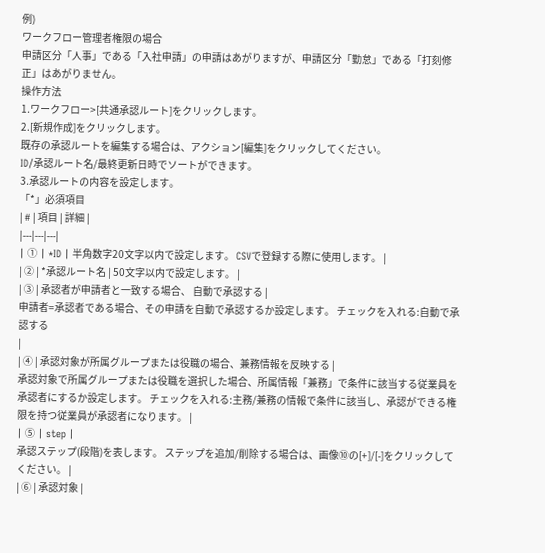例)
ワークフロー管理者権限の場合
申請区分「人事」である「入社申請」の申請はあがりますが、申請区分「勤怠」である「打刻修正」はあがりません。
操作方法
1.ワークフロー>[共通承認ルート]をクリックします。
2.[新規作成]をクリックします。
既存の承認ルートを編集する場合は、アクション[編集]をクリックしてください。
ID/承認ルート名/最終更新日時でソートができます。
3.承認ルートの内容を設定します。
「*」必須項目
| # | 項目 | 詳細 |
|---|---|---|
| ① | *ID | 半角数字20文字以内で設定します。 CSVで登録する際に使用します。 |
| ② | *承認ルート名 | 50文字以内で設定します。 |
| ③ | 承認者が申請者と一致する場合、 自動で承認する |
申請者=承認者である場合、その申請を自動で承認するか設定します。 チェックを入れる:自動で承認する
|
| ④ | 承認対象が所属グループまたは役職の場合、兼務情報を反映する |
承認対象で所属グループまたは役職を選択した場合、所属情報「兼務」で条件に該当する従業員を承認者にするか設定します。 チェックを入れる:主務/兼務の情報で条件に該当し、承認ができる権限を持つ従業員が承認者になります。 |
| ⑤ | step |
承認ステップ(段階)を表します。 ステップを追加/削除する場合は、画像⑩の[+]/[-]をクリックしてください。 |
| ⑥ | 承認対象 |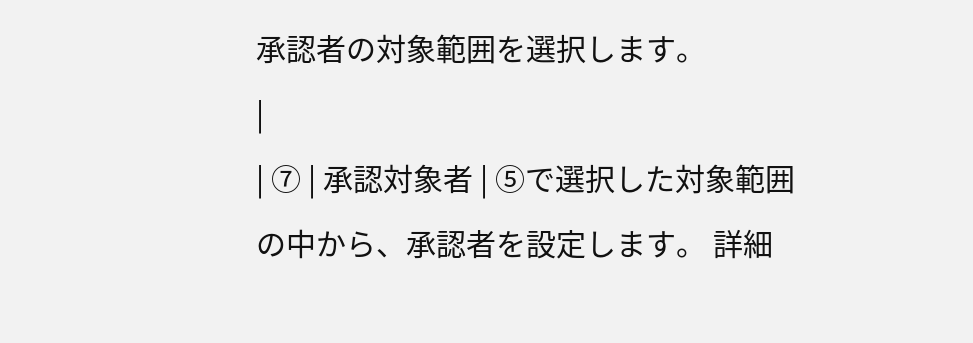承認者の対象範囲を選択します。
|
| ⑦ | 承認対象者 | ⑤で選択した対象範囲の中から、承認者を設定します。 詳細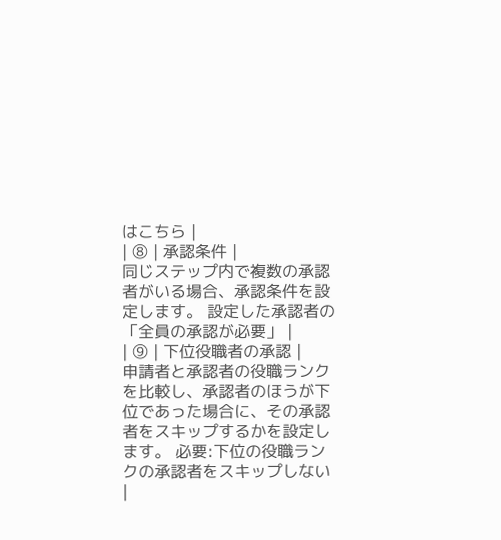はこちら |
| ⑧ | 承認条件 |
同じステップ内で複数の承認者がいる場合、承認条件を設定します。 設定した承認者の「全員の承認が必要」 |
| ⑨ | 下位役職者の承認 |
申請者と承認者の役職ランクを比較し、承認者のほうが下位であった場合に、その承認者をスキップするかを設定します。 必要:下位の役職ランクの承認者をスキップしない |